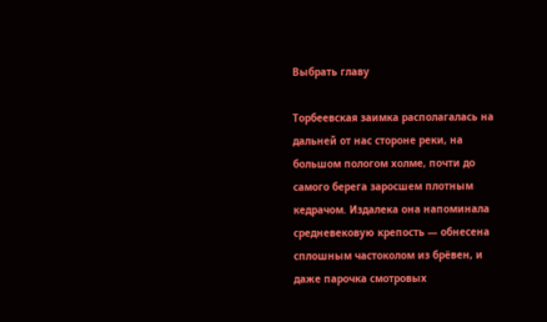Выбрать главу

Торбеевская заимка располагалась на дальней от нас стороне реки, на большом пологом холме, почти до самого берега заросшем плотным кедрачом. Издалека она напоминала средневековую крепость — обнесена сплошным частоколом из брёвен, и даже парочка смотровых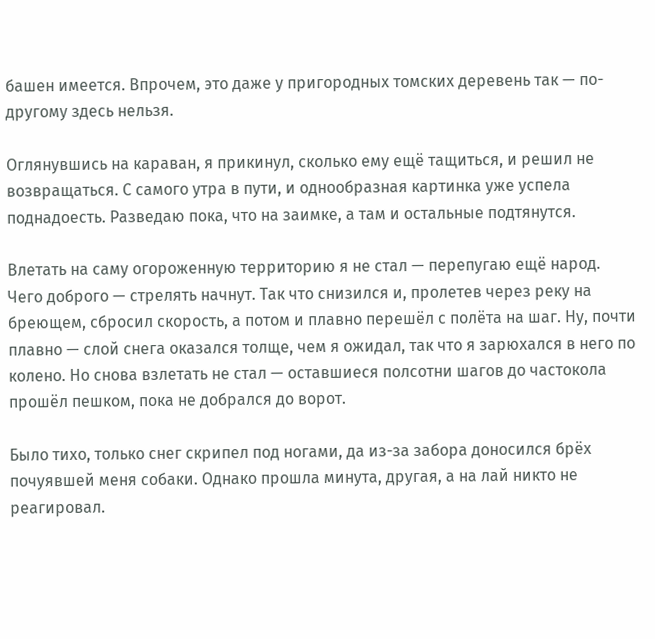башен имеется. Впрочем, это даже у пригородных томских деревень так — по-другому здесь нельзя.

Оглянувшись на караван, я прикинул, сколько ему ещё тащиться, и решил не возвращаться. С самого утра в пути, и однообразная картинка уже успела поднадоесть. Разведаю пока, что на заимке, а там и остальные подтянутся.

Влетать на саму огороженную территорию я не стал — перепугаю ещё народ. Чего доброго — стрелять начнут. Так что снизился и, пролетев через реку на бреющем, сбросил скорость, а потом и плавно перешёл с полёта на шаг. Ну, почти плавно — слой снега оказался толще, чем я ожидал, так что я зарюхался в него по колено. Но снова взлетать не стал — оставшиеся полсотни шагов до частокола прошёл пешком, пока не добрался до ворот.

Было тихо, только снег скрипел под ногами, да из-за забора доносился брёх почуявшей меня собаки. Однако прошла минута, другая, а на лай никто не реагировал.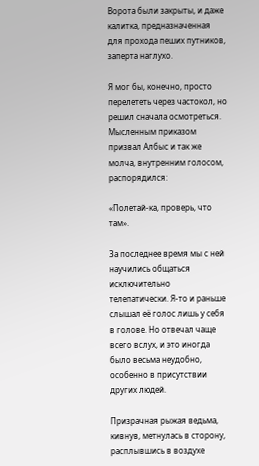Ворота были закрыты, и даже калитка, предназначенная для прохода пеших путников, заперта наглухо.

Я мог бы, конечно, просто перелететь через частокол, но решил сначала осмотреться. Мысленным приказом призвал Албыс и так же молча, внутренним голосом, распорядился:

«Полетай-ка, проверь, что там».

За последнее время мы с ней научились общаться исключительно телепатически. Я-то и раньше слышал её голос лишь у себя в голове. Но отвечал чаще всего вслух, и это иногда было весьма неудобно, особенно в присутствии других людей.

Призрачная рыжая ведьма, кивнув, метнулась в сторону, расплывшись в воздухе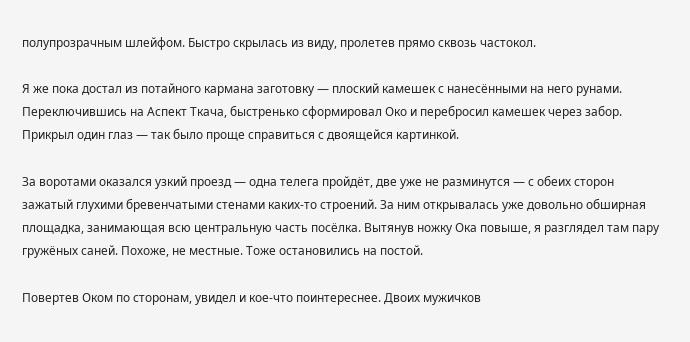полупрозрачным шлейфом. Быстро скрылась из виду, пролетев прямо сквозь частокол.

Я же пока достал из потайного кармана заготовку — плоский камешек с нанесёнными на него рунами. Переключившись на Аспект Ткача, быстренько сформировал Око и перебросил камешек через забор. Прикрыл один глаз — так было проще справиться с двоящейся картинкой.

За воротами оказался узкий проезд — одна телега пройдёт, две уже не разминутся — с обеих сторон зажатый глухими бревенчатыми стенами каких-то строений. За ним открывалась уже довольно обширная площадка, занимающая всю центральную часть посёлка. Вытянув ножку Ока повыше, я разглядел там пару гружёных саней. Похоже, не местные. Тоже остановились на постой.

Повертев Оком по сторонам, увидел и кое-что поинтереснее. Двоих мужичков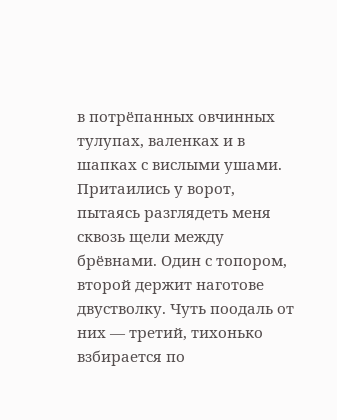в потрёпанных овчинных тулупах, валенках и в шапках с вислыми ушами. Притаились у ворот, пытаясь разглядеть меня сквозь щели между брёвнами. Один с топором, второй держит наготове двустволку. Чуть поодаль от них — третий, тихонько взбирается по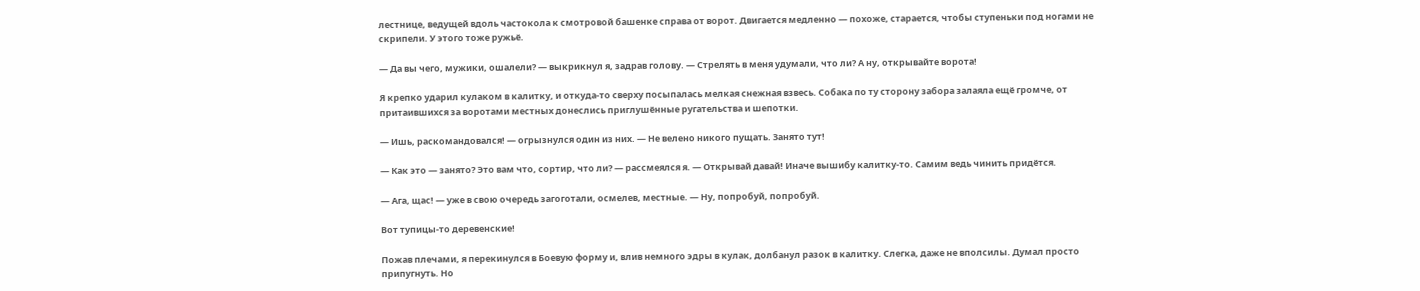лестнице, ведущей вдоль частокола к смотровой башенке справа от ворот. Двигается медленно — похоже, старается, чтобы ступеньки под ногами не скрипели. У этого тоже ружьё.

— Да вы чего, мужики, ошалели? — выкрикнул я, задрав голову. — Стрелять в меня удумали, что ли? А ну, открывайте ворота!

Я крепко ударил кулаком в калитку, и откуда-то сверху посыпалась мелкая снежная взвесь. Собака по ту сторону забора залаяла ещё громче, от притаившихся за воротами местных донеслись приглушённые ругательства и шепотки.

— Ишь, раскомандовался! — огрызнулся один из них. — Не велено никого пущать. Занято тут!

— Как это — занято? Это вам что, сортир, что ли? — рассмеялся я. — Открывай давай! Иначе вышибу калитку-то. Самим ведь чинить придётся.

— Ага, щас! — уже в свою очередь загоготали, осмелев, местные. — Ну, попробуй, попробуй.

Вот тупицы-то деревенские!

Пожав плечами, я перекинулся в Боевую форму и, влив немного эдры в кулак, долбанул разок в калитку. Слегка, даже не вполсилы. Думал просто припугнуть. Но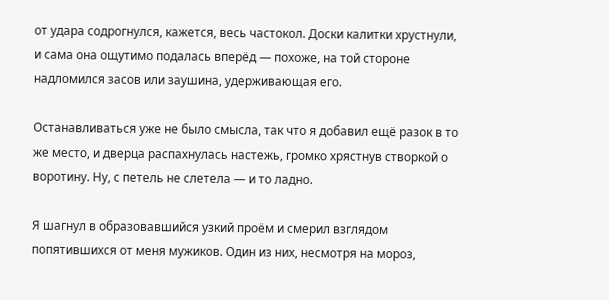от удара содрогнулся, кажется, весь частокол. Доски калитки хрустнули, и сама она ощутимо подалась вперёд — похоже, на той стороне надломился засов или заушина, удерживающая его.

Останавливаться уже не было смысла, так что я добавил ещё разок в то же место, и дверца распахнулась настежь, громко хрястнув створкой о воротину. Ну, с петель не слетела — и то ладно.

Я шагнул в образовавшийся узкий проём и смерил взглядом попятившихся от меня мужиков. Один из них, несмотря на мороз,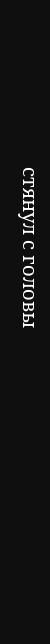стянул с головы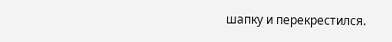шапку и перекрестился.